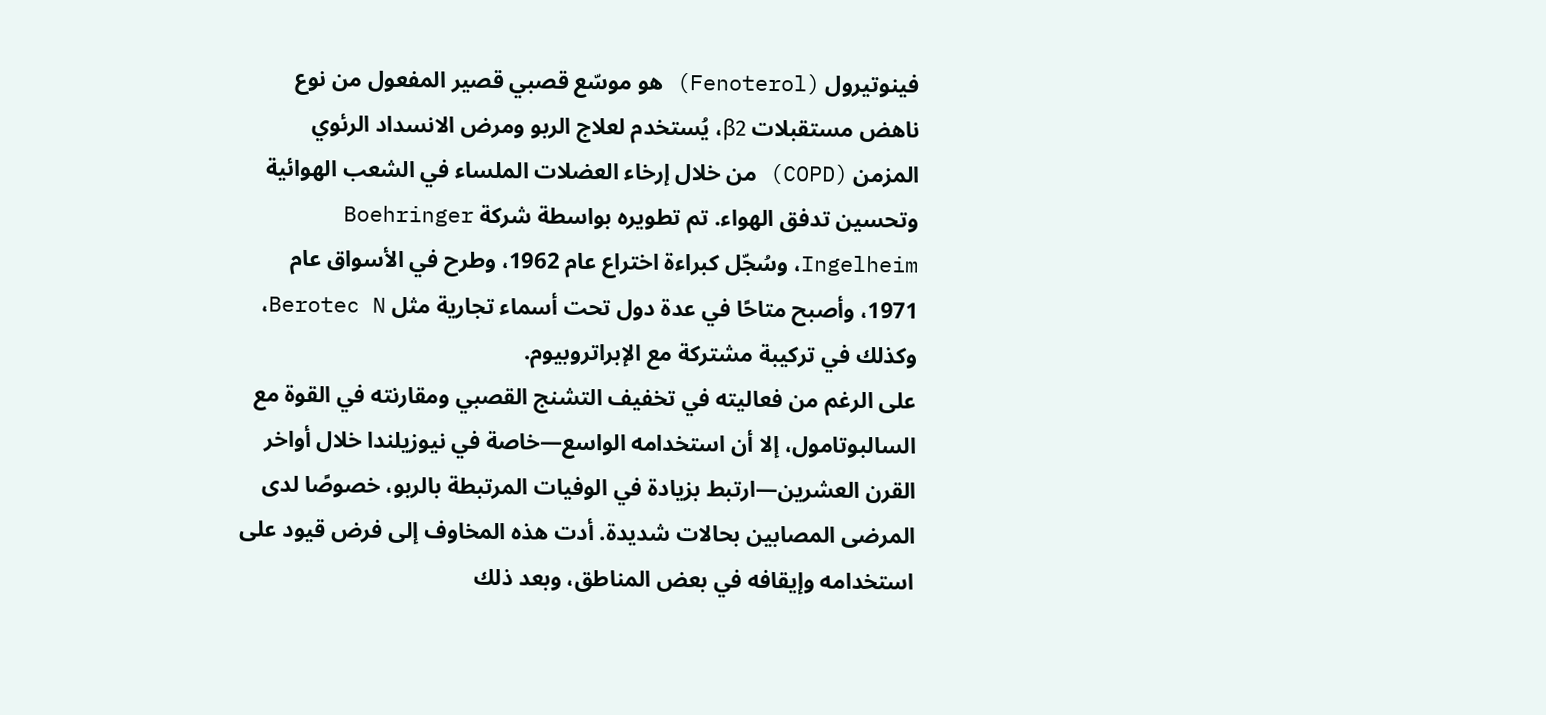فينوتيرول (Fenoterol) هو موسّع قصبي قصير المفعول من نوع ناهض مستقبلات β2، يُستخدم لعلاج الربو ومرض الانسداد الرئوي المزمن (COPD) من خلال إرخاء العضلات الملساء في الشعب الهوائية وتحسين تدفق الهواء. تم تطويره بواسطة شركة Boehringer Ingelheim، وسُجّل كبراءة اختراع عام 1962، وطرح في الأسواق عام 1971، وأصبح متاحًا في عدة دول تحت أسماء تجارية مثل Berotec N، وكذلك في تركيبة مشتركة مع الإبراتروبيوم.
على الرغم من فعاليته في تخفيف التشنج القصبي ومقارنته في القوة مع السالبوتامول، إلا أن استخدامه الواسع—خاصة في نيوزيلندا خلال أواخر القرن العشرين—ارتبط بزيادة في الوفيات المرتبطة بالربو، خصوصًا لدى المرضى المصابين بحالات شديدة. أدت هذه المخاوف إلى فرض قيود على استخدامه وإيقافه في بعض المناطق، وبعد ذلك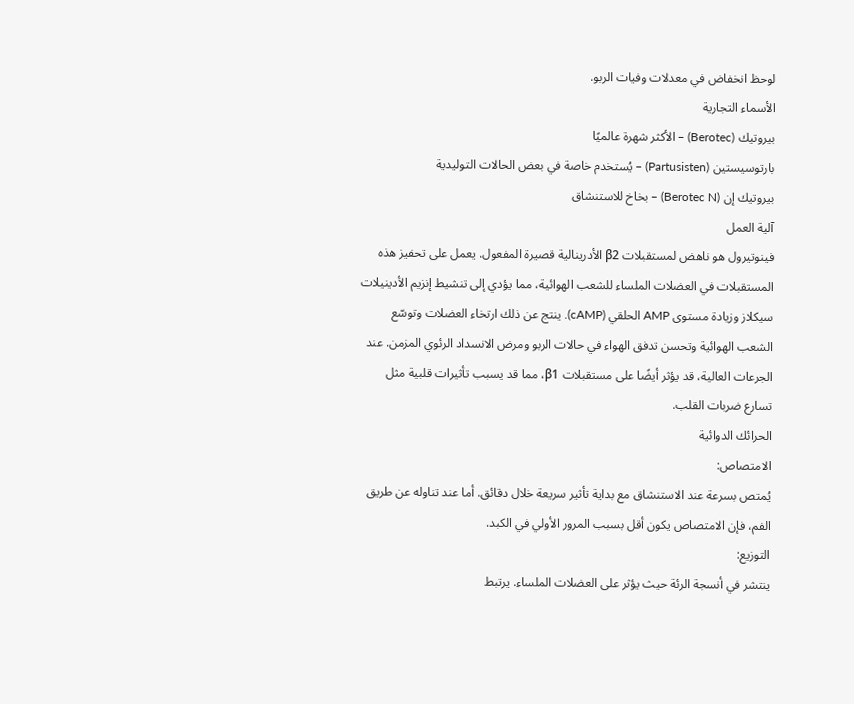لوحظ انخفاض في معدلات وفيات الربو.
الأسماء التجارية
بيروتيك (Berotec) – الأكثر شهرة عالميًا
بارتوسيستين (Partusisten) – يُستخدم خاصة في بعض الحالات التوليدية
بيروتيك إن (Berotec N) – بخاخ للاستنشاق
آلية العمل
فينوتيرول هو ناهض لمستقبلات β2 الأدرينالية قصيرة المفعول. يعمل على تحفيز هذه المستقبلات في العضلات الملساء للشعب الهوائية، مما يؤدي إلى تنشيط إنزيم الأدينيلات سيكلاز وزيادة مستوى AMP الحلقي (cAMP). ينتج عن ذلك ارتخاء العضلات وتوسّع الشعب الهوائية وتحسن تدفق الهواء في حالات الربو ومرض الانسداد الرئوي المزمن. عند الجرعات العالية، قد يؤثر أيضًا على مستقبلات β1، مما قد يسبب تأثيرات قلبية مثل تسارع ضربات القلب.
الحرائك الدوائية
الامتصاص:
يُمتص بسرعة عند الاستنشاق مع بداية تأثير سريعة خلال دقائق. أما عند تناوله عن طريق الفم، فإن الامتصاص يكون أقل بسبب المرور الأولي في الكبد.
التوزيع:
ينتشر في أنسجة الرئة حيث يؤثر على العضلات الملساء. يرتبط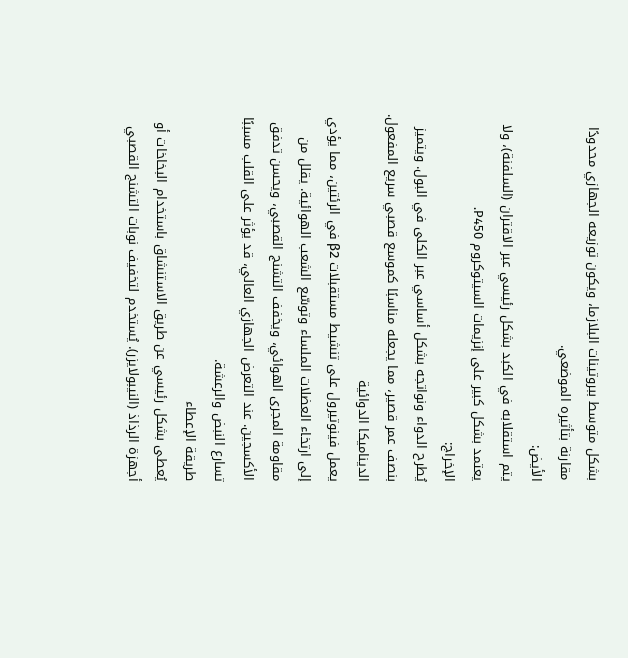بشكل متوسط ببروتينات البلازما، ويكون توزيعه الجهازي محدودًا مقارنة بتأثيره الموضعي.
الأيض:
يتم استقلابه في الكبد بشكل رئيسي عبر الاقتران (السلفنة)، ولا يعتمد بشكل كبير على إنزيمات السيتوكروم P450.
الإخراج:
يُطرح الدواء ونواتجه بشكل أساسي عبر الكلى في البول. ويتميز بنصف عمر قصير، مما يجعله مناسبًا كموسع قصبي سريع المفعول.
الديناميكا الدوائية
يعمل فينوتيرول على تنشيط مستقبلات β2 في الرئتين، مما يؤدي إلى ارتخاء العضلات الملساء وتوسّع الشعب الهوائية. يقلل من مقاومة المجرى الهوائي، ويخفف التشنج القصبي، ويحسن تدفق الأكسجين. عند التعرض الجهازي العالي، قد يؤثر على القلب مسببًا تسارع النبض والرعشة.
طريقة الإعطاء
يُعطى بشكل رئيسي عن طريق الاستنشاق باستخدام البخاخات أو أجهزة الرذاذ (النيبولايزر). يُستخدم لتخفيف نوبات التشنج القصبي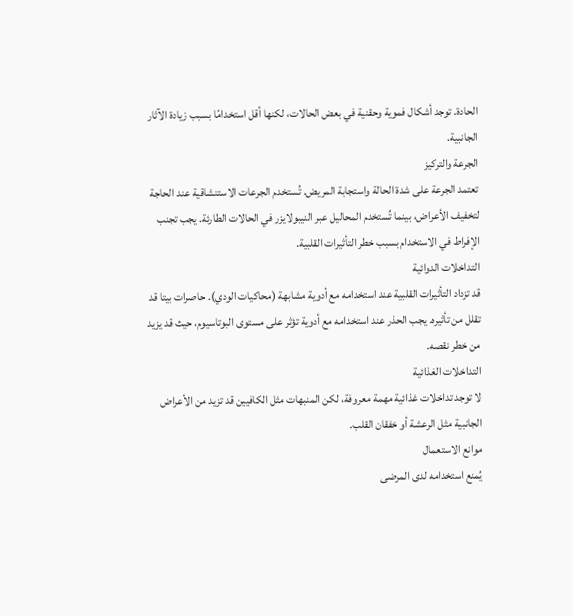الحادة. توجد أشكال فموية وحقنية في بعض الحالات، لكنها أقل استخدامًا بسبب زيادة الآثار الجانبية.
الجرعة والتركيز
تعتمد الجرعة على شدة الحالة واستجابة المريض. تُستخدم الجرعات الاستنشاقية عند الحاجة لتخفيف الأعراض، بينما تُستخدم المحاليل عبر النيبولايزر في الحالات الطارئة. يجب تجنب الإفراط في الاستخدام بسبب خطر التأثيرات القلبية.
التداخلات الدوائية
قد تزداد التأثيرات القلبية عند استخدامه مع أدوية مشابهة (محاكيات الودي). حاصرات بيتا قد تقلل من تأثيره. يجب الحذر عند استخدامه مع أدوية تؤثر على مستوى البوتاسيوم، حيث قد يزيد من خطر نقصه.
التداخلات الغذائية
لا توجد تداخلات غذائية مهمة معروفة، لكن المنبهات مثل الكافيين قد تزيد من الأعراض الجانبية مثل الرعشة أو خفقان القلب.
موانع الاستعمال
يُمنع استخدامه لدى المرضى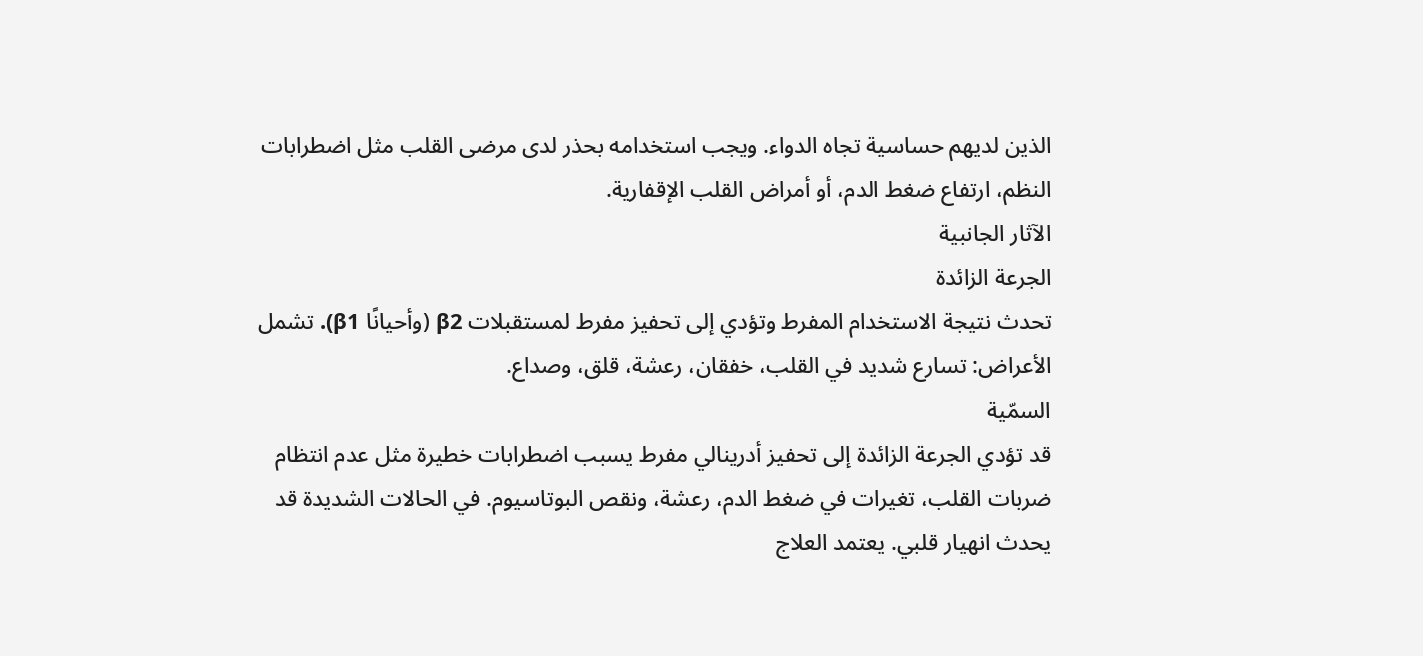الذين لديهم حساسية تجاه الدواء. ويجب استخدامه بحذر لدى مرضى القلب مثل اضطرابات النظم، ارتفاع ضغط الدم، أو أمراض القلب الإقفارية.
الآثار الجانبية
الجرعة الزائدة
تحدث نتيجة الاستخدام المفرط وتؤدي إلى تحفيز مفرط لمستقبلات β2 (وأحيانًا β1). تشمل الأعراض: تسارع شديد في القلب، خفقان، رعشة، قلق، وصداع.
السمّية
قد تؤدي الجرعة الزائدة إلى تحفيز أدرينالي مفرط يسبب اضطرابات خطيرة مثل عدم انتظام ضربات القلب، تغيرات في ضغط الدم، رعشة، ونقص البوتاسيوم. في الحالات الشديدة قد يحدث انهيار قلبي. يعتمد العلاج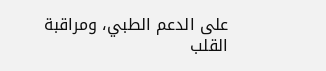على الدعم الطبي، ومراقبة القلب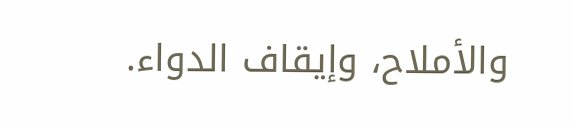والأملاح، وإيقاف الدواء.